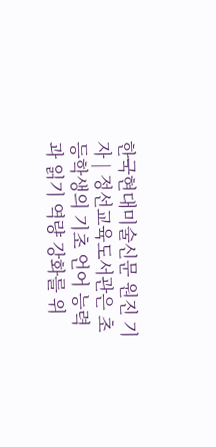한국현대미술신문 원진 기자 | 정선교육도서관은 초등학생의 기초 언어 능력과 읽기 역량 강화를 위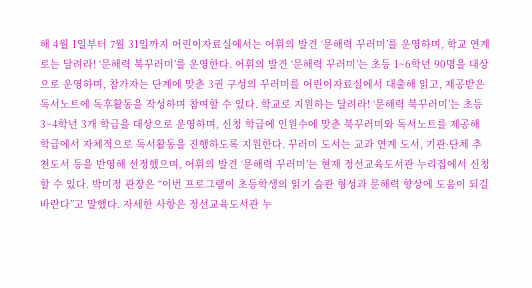해 4월 1일부터 7월 31일까지 어린이자료실에서는 어휘의 발견 ‘문해력 꾸러미’를 운영하며, 학교 연계로는 달려라! ‘문해력 북꾸러미’를 운영한다. 어휘의 발견 ‘문해력 꾸러미’는 초등 1~6학년 90명을 대상으로 운영하며, 참가자는 단계에 맞춘 3권 구성의 꾸러미를 어린이자료실에서 대출해 읽고, 제공받은 독서노트에 독후활동을 작성하며 참여할 수 있다. 학교로 지원하는 달려라! ‘문해력 북꾸러미’는 초등 3~4학년 3개 학급을 대상으로 운영하며, 신청 학급에 인원수에 맞춘 북꾸러미와 독서노트를 제공해 학급에서 자체적으로 독서활동을 진행하도록 지원한다. 꾸러미 도서는 교과 연계 도서, 기관·단체 추천도서 등을 반영해 선정했으며, 어휘의 발견 ‘문해력 꾸러미’는 현재 정선교육도서관 누리집에서 신청할 수 있다. 박미정 관장은 “이번 프로그램이 초등학생의 읽기 습관 형성과 문해력 향상에 도움이 되길 바란다”고 말했다. 자세한 사항은 정선교육도서관 누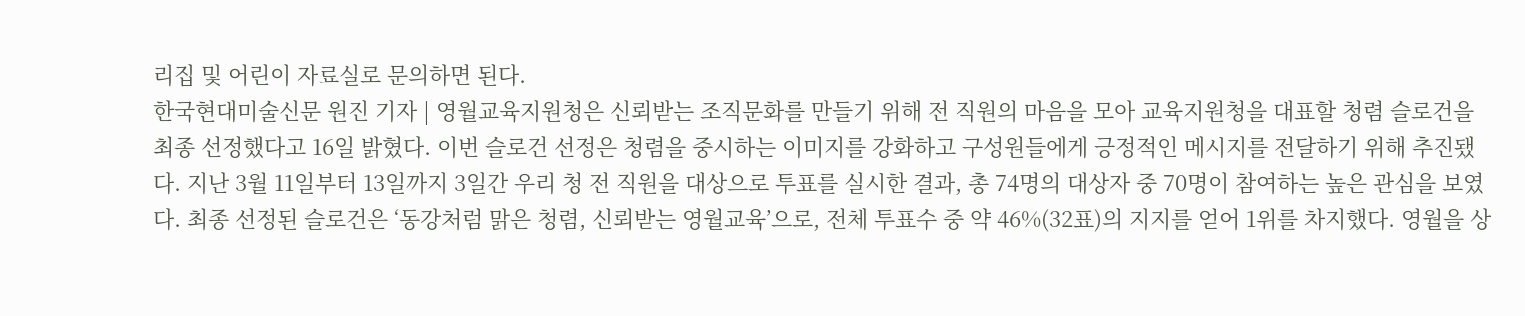리집 및 어린이 자료실로 문의하면 된다.
한국현대미술신문 원진 기자 | 영월교육지원청은 신뢰받는 조직문화를 만들기 위해 전 직원의 마음을 모아 교육지원청을 대표할 청렴 슬로건을 최종 선정했다고 16일 밝혔다. 이번 슬로건 선정은 청렴을 중시하는 이미지를 강화하고 구성원들에게 긍정적인 메시지를 전달하기 위해 추진됐다. 지난 3월 11일부터 13일까지 3일간 우리 청 전 직원을 대상으로 투표를 실시한 결과, 총 74명의 대상자 중 70명이 참여하는 높은 관심을 보였다. 최종 선정된 슬로건은 ‘동강처럼 맑은 청렴, 신뢰받는 영월교육’으로, 전체 투표수 중 약 46%(32표)의 지지를 얻어 1위를 차지했다. 영월을 상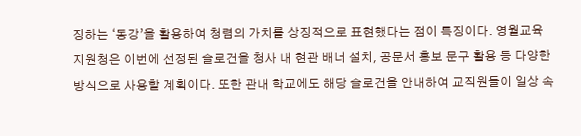징하는 ‘동강’을 활용하여 청렴의 가치를 상징적으로 표현했다는 점이 특징이다. 영월교육지원청은 이번에 선정된 슬로건을 청사 내 현관 배너 설치, 공문서 홍보 문구 활용 등 다양한 방식으로 사용할 계획이다. 또한 관내 학교에도 해당 슬로건을 안내하여 교직원들이 일상 속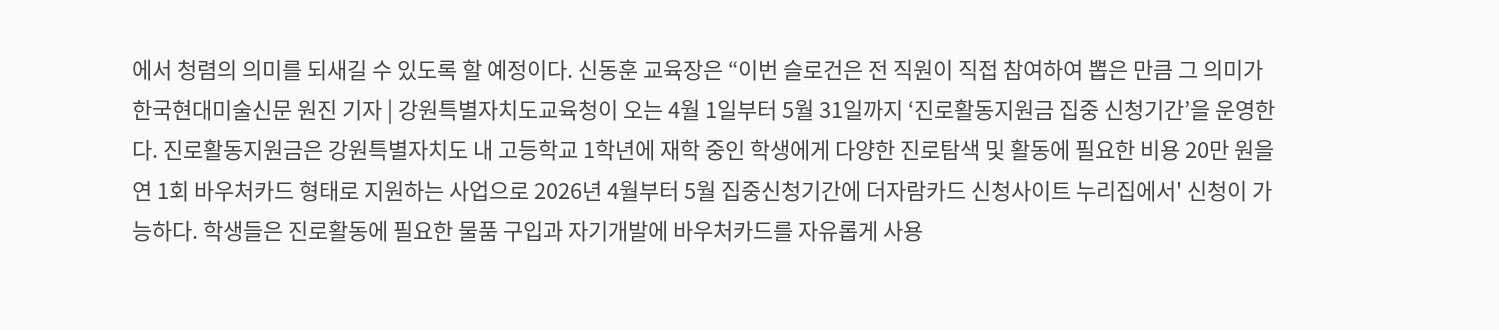에서 청렴의 의미를 되새길 수 있도록 할 예정이다. 신동훈 교육장은 “이번 슬로건은 전 직원이 직접 참여하여 뽑은 만큼 그 의미가
한국현대미술신문 원진 기자 | 강원특별자치도교육청이 오는 4월 1일부터 5월 31일까지 ‘진로활동지원금 집중 신청기간’을 운영한다. 진로활동지원금은 강원특별자치도 내 고등학교 1학년에 재학 중인 학생에게 다양한 진로탐색 및 활동에 필요한 비용 20만 원을 연 1회 바우처카드 형태로 지원하는 사업으로 2026년 4월부터 5월 집중신청기간에 더자람카드 신청사이트 누리집에서' 신청이 가능하다. 학생들은 진로활동에 필요한 물품 구입과 자기개발에 바우처카드를 자유롭게 사용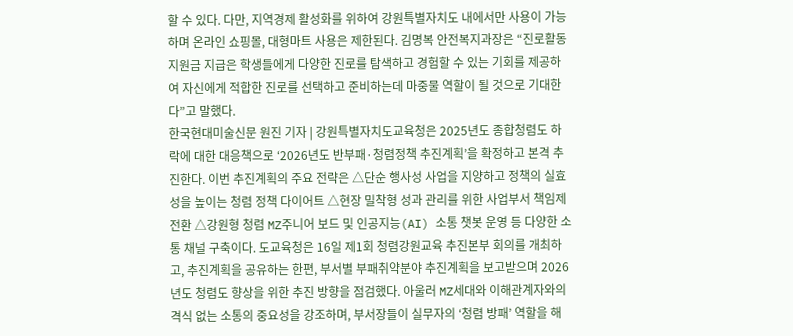할 수 있다. 다만, 지역경제 활성화를 위하여 강원특별자치도 내에서만 사용이 가능하며 온라인 쇼핑몰, 대형마트 사용은 제한된다. 김명복 안전복지과장은 “진로활동지원금 지급은 학생들에게 다양한 진로를 탐색하고 경험할 수 있는 기회를 제공하여 자신에게 적합한 진로를 선택하고 준비하는데 마중물 역할이 될 것으로 기대한다”고 말했다.
한국현대미술신문 원진 기자 | 강원특별자치도교육청은 2025년도 종합청렴도 하락에 대한 대응책으로 ‘2026년도 반부패·청렴정책 추진계획’을 확정하고 본격 추진한다. 이번 추진계획의 주요 전략은 △단순 행사성 사업을 지양하고 정책의 실효성을 높이는 청렴 정책 다이어트 △현장 밀착형 성과 관리를 위한 사업부서 책임제 전환 △강원형 청렴 MZ주니어 보드 및 인공지능(AI) 소통 챗봇 운영 등 다양한 소통 채널 구축이다. 도교육청은 16일 제1회 청렴강원교육 추진본부 회의를 개최하고, 추진계획을 공유하는 한편, 부서별 부패취약분야 추진계획을 보고받으며 2026년도 청렴도 향상을 위한 추진 방향을 점검했다. 아울러 MZ세대와 이해관계자와의 격식 없는 소통의 중요성을 강조하며, 부서장들이 실무자의 ‘청렴 방패’ 역할을 해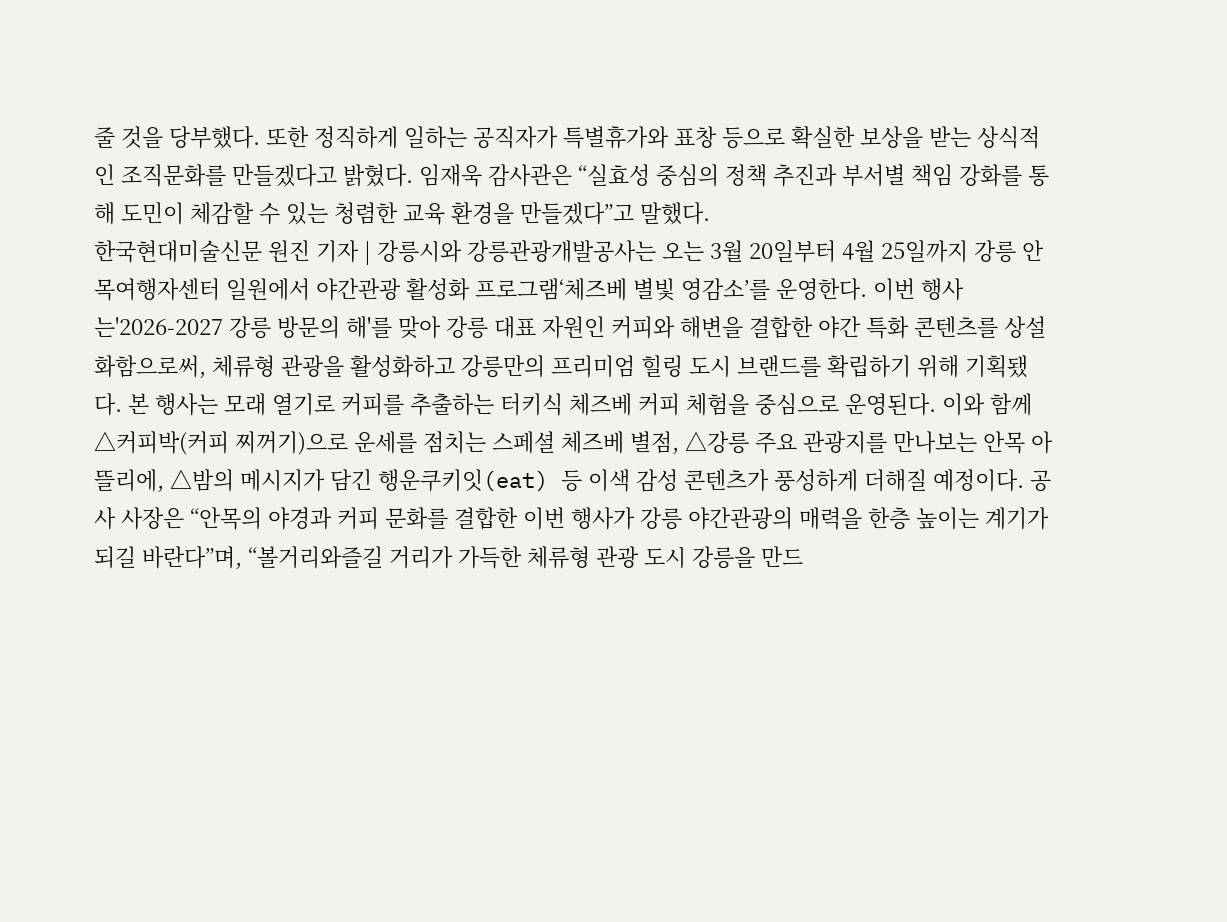줄 것을 당부했다. 또한 정직하게 일하는 공직자가 특별휴가와 표창 등으로 확실한 보상을 받는 상식적인 조직문화를 만들겠다고 밝혔다. 임재욱 감사관은 “실효성 중심의 정책 추진과 부서별 책임 강화를 통해 도민이 체감할 수 있는 청렴한 교육 환경을 만들겠다”고 말했다.
한국현대미술신문 원진 기자 | 강릉시와 강릉관광개발공사는 오는 3월 20일부터 4월 25일까지 강릉 안목여행자센터 일원에서 야간관광 활성화 프로그램‘체즈베 별빛 영감소’를 운영한다. 이번 행사는'2026-2027 강릉 방문의 해'를 맞아 강릉 대표 자원인 커피와 해변을 결합한 야간 특화 콘텐츠를 상설화함으로써, 체류형 관광을 활성화하고 강릉만의 프리미엄 힐링 도시 브랜드를 확립하기 위해 기획됐다. 본 행사는 모래 열기로 커피를 추출하는 터키식 체즈베 커피 체험을 중심으로 운영된다. 이와 함께 △커피박(커피 찌꺼기)으로 운세를 점치는 스페셜 체즈베 별점, △강릉 주요 관광지를 만나보는 안목 아뜰리에, △밤의 메시지가 담긴 행운쿠키잇(eat) 등 이색 감성 콘텐츠가 풍성하게 더해질 예정이다. 공사 사장은 “안목의 야경과 커피 문화를 결합한 이번 행사가 강릉 야간관광의 매력을 한층 높이는 계기가 되길 바란다”며, “볼거리와즐길 거리가 가득한 체류형 관광 도시 강릉을 만드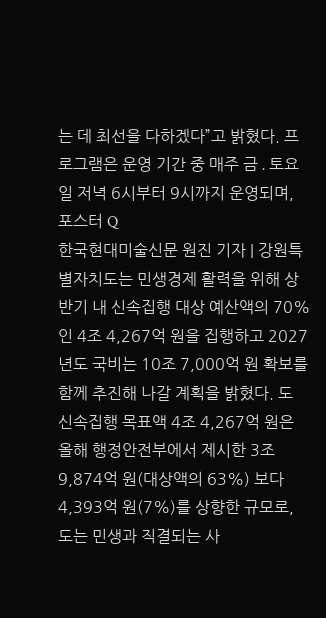는 데 최선을 다하겠다”고 밝혔다. 프로그램은 운영 기간 중 매주 금․토요일 저녁 6시부터 9시까지 운영되며, 포스터 Q
한국현대미술신문 원진 기자 | 강원특별자치도는 민생경제 활력을 위해 상반기 내 신속집행 대상 예산액의 70%인 4조 4,267억 원을 집행하고 2027년도 국비는 10조 7,000억 원 확보를 함께 추진해 나갈 계획을 밝혔다. 도 신속집행 목표액 4조 4,267억 원은 올해 행정안전부에서 제시한 3조 9,874억 원(대상액의 63%) 보다 4,393억 원(7%)를 상향한 규모로, 도는 민생과 직결되는 사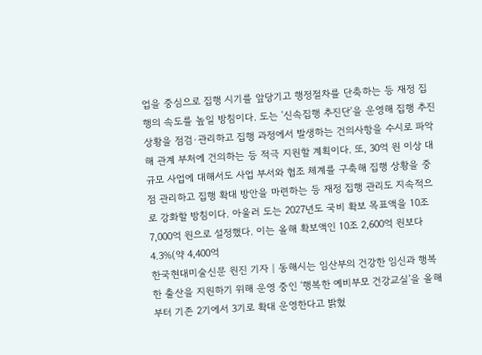업을 중심으로 집행 시기를 앞당기고 행정절차를 단축하는 등 재정 집행의 속도를 높일 방침이다. 도는 '신속집행 추진단'을 운영해 집행 추진 상황을 점검·관리하고 집행 과정에서 발생하는 건의사항을 수시로 파악해 관계 부처에 건의하는 등 적극 지원할 계획이다. 또, 30억 원 이상 대규모 사업에 대해서도 사업 부서와 협조 체계를 구축해 집행 상황을 중점 관리하고 집행 확대 방안을 마련하는 등 재정 집행 관리도 지속적으로 강화할 방침이다. 아울러 도는 2027년도 국비 확보 목표액을 10조 7,000억 원으로 설정했다. 이는 올해 확보액인 10조 2,600억 원보다 4.3%(약 4,400억
한국현대미술신문 원진 기자 | 동해시는 임산부의 건강한 임신과 행복한 출산을 지원하기 위해 운영 중인 ‘행복한 예비부모 건강교실’을 올해부터 기존 2기에서 3기로 확대 운영한다고 밝혔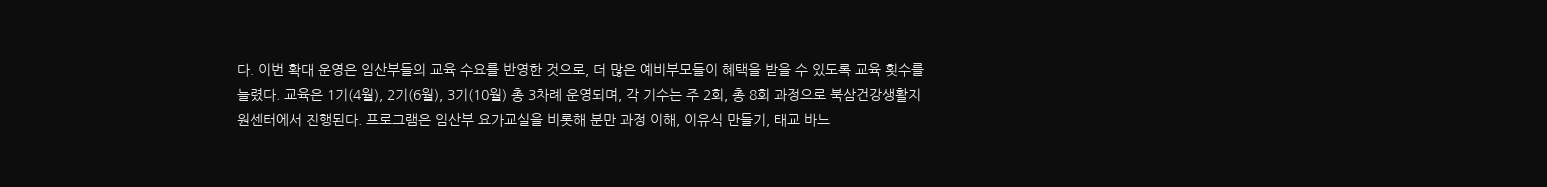다. 이번 확대 운영은 임산부들의 교육 수요를 반영한 것으로, 더 많은 예비부모들이 혜택을 받을 수 있도록 교육 횟수를 늘렸다. 교육은 1기(4월), 2기(6월), 3기(10월) 총 3차례 운영되며, 각 기수는 주 2회, 총 8회 과정으로 북삼건강생활지원센터에서 진행된다. 프로그램은 임산부 요가교실을 비롯해 분만 과정 이해, 이유식 만들기, 태교 바느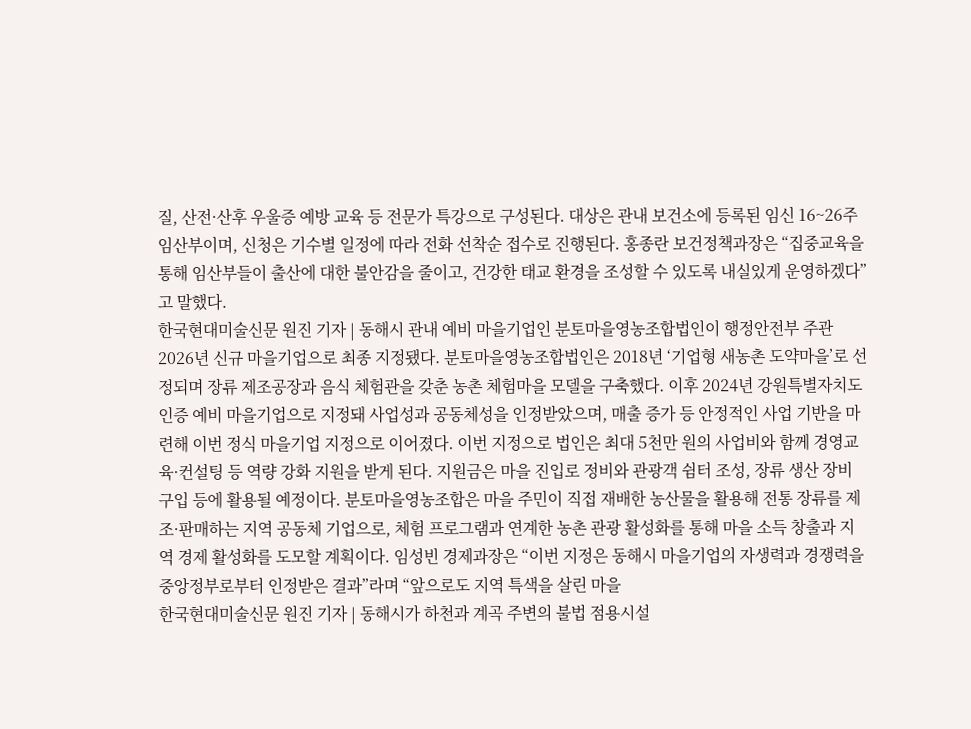질, 산전·산후 우울증 예방 교육 등 전문가 특강으로 구성된다. 대상은 관내 보건소에 등록된 임신 16~26주 임산부이며, 신청은 기수별 일정에 따라 전화 선착순 접수로 진행된다. 홍종란 보건정책과장은 “집중교육을 통해 임산부들이 출산에 대한 불안감을 줄이고, 건강한 태교 환경을 조성할 수 있도록 내실있게 운영하겠다”고 말했다.
한국현대미술신문 원진 기자 | 동해시 관내 예비 마을기업인 분토마을영농조합법인이 행정안전부 주관 2026년 신규 마을기업으로 최종 지정됐다. 분토마을영농조합법인은 2018년 ‘기업형 새농촌 도약마을’로 선정되며 장류 제조공장과 음식 체험관을 갖춘 농촌 체험마을 모델을 구축했다. 이후 2024년 강원특별자치도 인증 예비 마을기업으로 지정돼 사업성과 공동체성을 인정받았으며, 매출 증가 등 안정적인 사업 기반을 마련해 이번 정식 마을기업 지정으로 이어졌다. 이번 지정으로 법인은 최대 5천만 원의 사업비와 함께 경영교육·컨설팅 등 역량 강화 지원을 받게 된다. 지원금은 마을 진입로 정비와 관광객 쉼터 조성, 장류 생산 장비 구입 등에 활용될 예정이다. 분토마을영농조합은 마을 주민이 직접 재배한 농산물을 활용해 전통 장류를 제조·판매하는 지역 공동체 기업으로, 체험 프로그램과 연계한 농촌 관광 활성화를 통해 마을 소득 창출과 지역 경제 활성화를 도모할 계획이다. 임성빈 경제과장은 “이번 지정은 동해시 마을기업의 자생력과 경쟁력을 중앙정부로부터 인정받은 결과”라며 “앞으로도 지역 특색을 살린 마을
한국현대미술신문 원진 기자 | 동해시가 하천과 계곡 주변의 불법 점용시설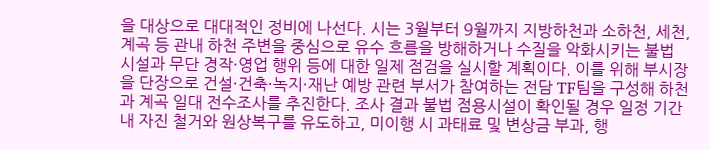을 대상으로 대대적인 정비에 나선다. 시는 3월부터 9월까지 지방하천과 소하천, 세천, 계곡 등 관내 하천 주변을 중심으로 유수 흐름을 방해하거나 수질을 악화시키는 불법 시설과 무단 경작·영업 행위 등에 대한 일제 점검을 실시할 계획이다. 이를 위해 부시장을 단장으로 건설·건축·녹지·재난 예방 관련 부서가 참여하는 전담 TF팀을 구성해 하천과 계곡 일대 전수조사를 추진한다. 조사 결과 불법 점용시설이 확인될 경우 일정 기간 내 자진 철거와 원상복구를 유도하고, 미이행 시 과태료 및 변상금 부과, 행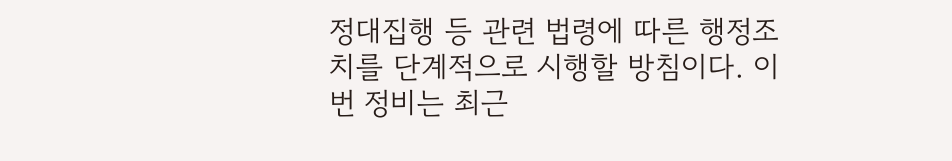정대집행 등 관련 법령에 따른 행정조치를 단계적으로 시행할 방침이다. 이번 정비는 최근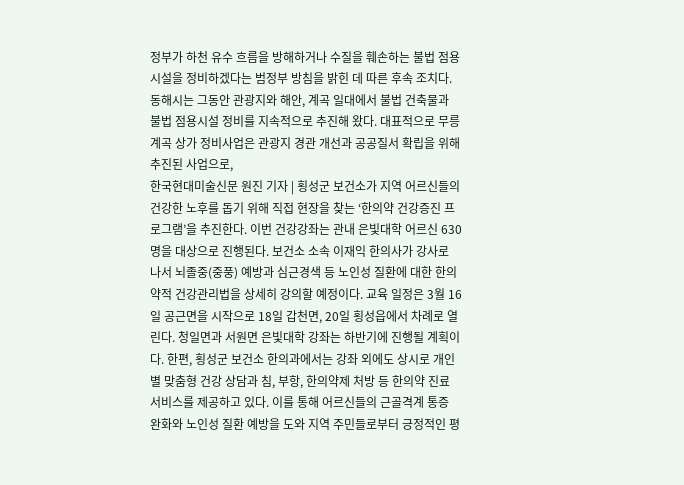정부가 하천 유수 흐름을 방해하거나 수질을 훼손하는 불법 점용시설을 정비하겠다는 범정부 방침을 밝힌 데 따른 후속 조치다. 동해시는 그동안 관광지와 해안, 계곡 일대에서 불법 건축물과 불법 점용시설 정비를 지속적으로 추진해 왔다. 대표적으로 무릉계곡 상가 정비사업은 관광지 경관 개선과 공공질서 확립을 위해 추진된 사업으로,
한국현대미술신문 원진 기자 | 횡성군 보건소가 지역 어르신들의 건강한 노후를 돕기 위해 직접 현장을 찾는 ‘한의약 건강증진 프로그램’을 추진한다. 이번 건강강좌는 관내 은빛대학 어르신 630명을 대상으로 진행된다. 보건소 소속 이재익 한의사가 강사로 나서 뇌졸중(중풍) 예방과 심근경색 등 노인성 질환에 대한 한의약적 건강관리법을 상세히 강의할 예정이다. 교육 일정은 3월 16일 공근면을 시작으로 18일 갑천면, 20일 횡성읍에서 차례로 열린다. 청일면과 서원면 은빛대학 강좌는 하반기에 진행될 계획이다. 한편, 횡성군 보건소 한의과에서는 강좌 외에도 상시로 개인별 맞춤형 건강 상담과 침, 부항, 한의약제 처방 등 한의약 진료 서비스를 제공하고 있다. 이를 통해 어르신들의 근골격계 통증 완화와 노인성 질환 예방을 도와 지역 주민들로부터 긍정적인 평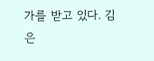가를 받고 있다. 김은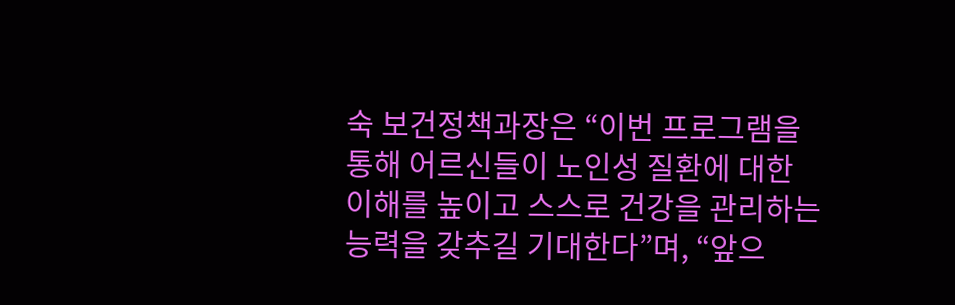숙 보건정책과장은 “이번 프로그램을 통해 어르신들이 노인성 질환에 대한 이해를 높이고 스스로 건강을 관리하는 능력을 갖추길 기대한다”며, “앞으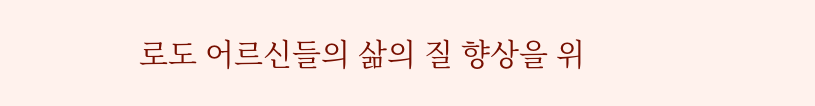로도 어르신들의 삶의 질 향상을 위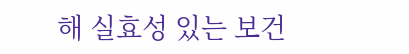해 실효성 있는 보건